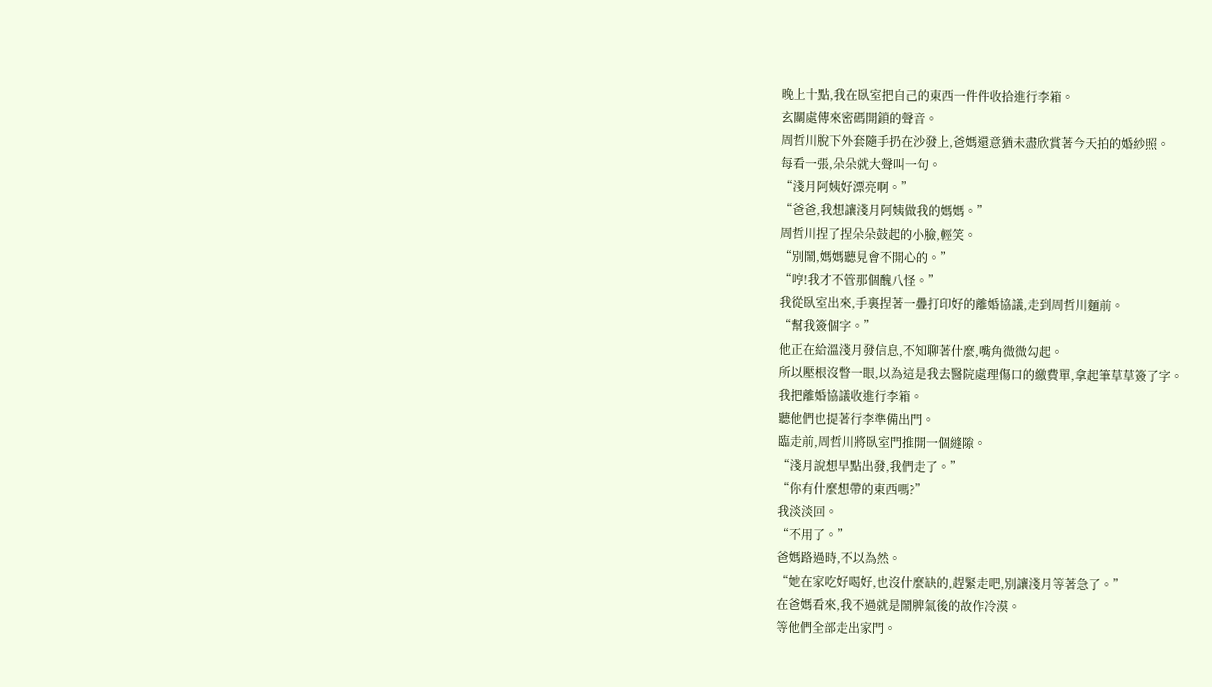晚上十點,我在臥室把自己的東西一件件收拾進行李箱。
玄關處傳來密碼開鎖的聲音。
周哲川脫下外套隨手扔在沙發上,爸媽還意猶未盡欣賞著今天拍的婚紗照。
每看一張,朵朵就大聲叫一句。
“淺月阿姨好漂亮啊。”
“爸爸,我想讓淺月阿姨做我的媽媽。”
周哲川捏了捏朵朵鼓起的小臉,輕笑。
“別鬧,媽媽聽見會不開心的。”
“哼!我才不管那個醜八怪。”
我從臥室出來,手裏捏著一疊打印好的離婚協議,走到周哲川麵前。
“幫我簽個字。”
他正在給溫淺月發信息,不知聊著什麼,嘴角微微勾起。
所以壓根沒瞥一眼,以為這是我去醫院處理傷口的繳費單,拿起筆草草簽了字。
我把離婚協議收進行李箱。
聽他們也提著行李準備出門。
臨走前,周哲川將臥室門推開一個縫隙。
“淺月說想早點出發,我們走了。”
“你有什麼想帶的東西嗎?”
我淡淡回。
“不用了。”
爸媽路過時,不以為然。
“她在家吃好喝好,也沒什麼缺的,趕緊走吧,別讓淺月等著急了。”
在爸媽看來,我不過就是鬧脾氣後的故作冷漠。
等他們全部走出家門。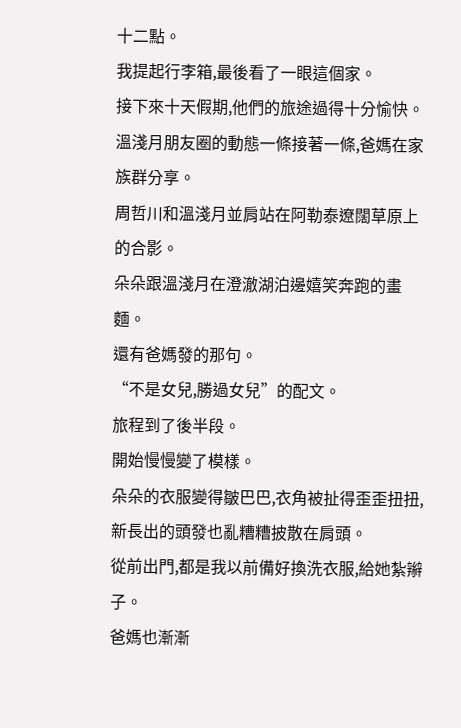十二點。
我提起行李箱,最後看了一眼這個家。
接下來十天假期,他們的旅途過得十分愉快。
溫淺月朋友圈的動態一條接著一條,爸媽在家族群分享。
周哲川和溫淺月並肩站在阿勒泰遼闊草原上的合影。
朵朵跟溫淺月在澄澈湖泊邊嬉笑奔跑的畫麵。
還有爸媽發的那句。
“不是女兒,勝過女兒”的配文。
旅程到了後半段。
開始慢慢變了模樣。
朵朵的衣服變得皺巴巴,衣角被扯得歪歪扭扭,新長出的頭發也亂糟糟披散在肩頭。
從前出門,都是我以前備好換洗衣服,給她紮辮子。
爸媽也漸漸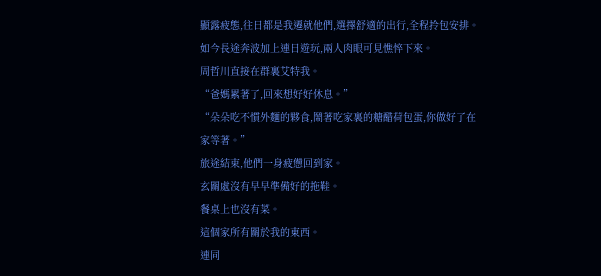顯露疲態,往日都是我遷就他們,選擇舒適的出行,全程拎包安排。
如今長途奔波加上連日遊玩,兩人肉眼可見憔悴下來。
周哲川直接在群裏艾特我。
“爸媽累著了,回來想好好休息。”
“朵朵吃不慣外麵的夥食,鬧著吃家裏的糖醋荷包蛋,你做好了在家等著。”
旅途結束,他們一身疲憊回到家。
玄關處沒有早早準備好的拖鞋。
餐桌上也沒有菜。
這個家所有關於我的東西。
連同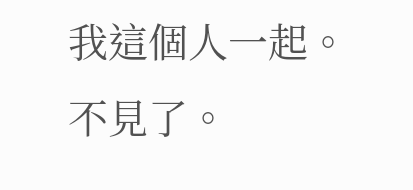我這個人一起。
不見了。